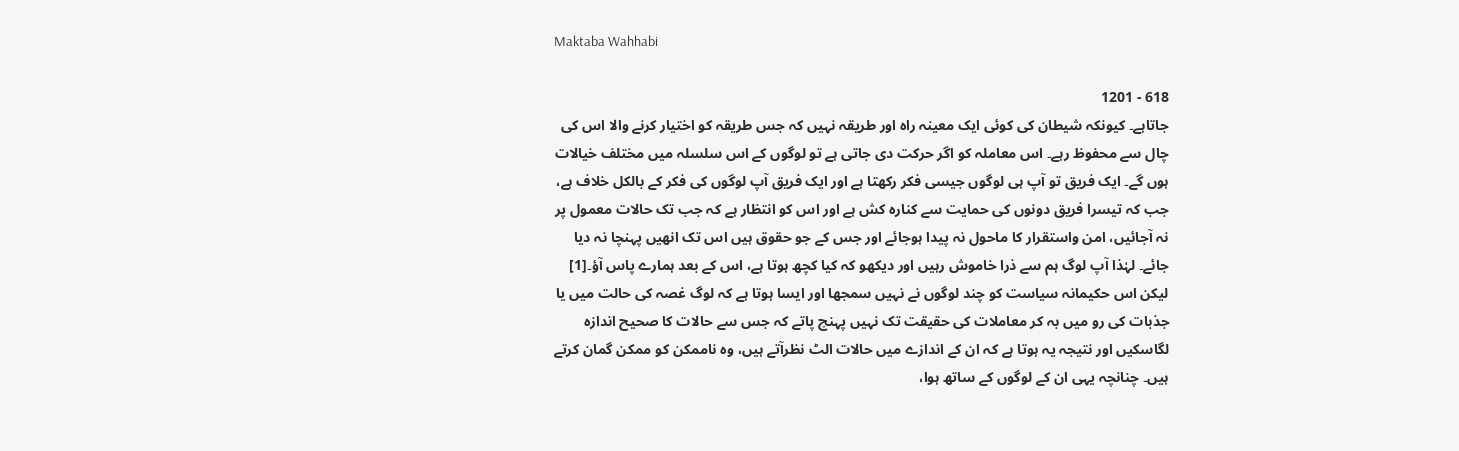Maktaba Wahhabi

618 - 1201
جاتاہے۔ کیونکہ شیطان کی کوئی ایک معینہ راہ اور طریقہ نہیں کہ جس طریقہ کو اختیار کرنے والا اس کی چال سے محفوظ رہے۔ اس معاملہ کو اگر حرکت دی جاتی ہے تو لوگوں کے اس سلسلہ میں مختلف خیالات ہوں گے۔ ایک فریق تو آپ ہی لوگوں جیسی فکر رکھتا ہے اور ایک فریق آپ لوگوں کی فکر کے بالکل خلاف ہے، جب کہ تیسرا فریق دونوں کی حمایت سے کنارہ کش ہے اور اس کو انتظار ہے کہ جب تک حالات معمول پر نہ آجائیں، امن واستقرار کا ماحول نہ پیدا ہوجائے اور جس کے جو حقوق ہیں اس تک انھیں پہنچا نہ دیا جائے۔ لہٰذا آپ لوگ ہم سے ذرا خاموش رہیں اور دیکھو کہ کیا کچھ ہوتا ہے، اس کے بعد ہمارے پاس آؤ۔[1] لیکن اس حکیمانہ سیاست کو چند لوگوں نے نہیں سمجھا اور ایسا ہوتا ہے کہ لوگ غصہ کی حالت میں یا جذبات کی رو میں بہ کر معاملات کی حقیقت تک نہیں پہنچ پاتے کہ جس سے حالات کا صحیح اندازہ لگاسکیں اور نتیجہ یہ ہوتا ہے کہ ان کے اندازے میں حالات الٹ نظرآتے ہیں، وہ ناممکن کو ممکن گمان کرتے ہیں۔ چنانچہ یہی ان کے لوگوں کے ساتھ ہوا،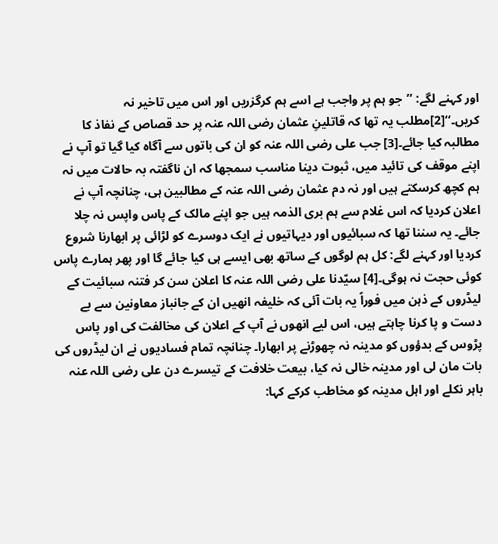اور کہنے لگے: ’’جو ہم پر واجب ہے اسے ہم کرگزریں اور اس میں تاخیر نہ کریں۔‘‘[2]مطلب یہ تھا کہ قاتلینِ عثمان رضی اللہ عنہ پر حد قصاص کے نفاذ کا مطالبہ کیا جائے۔[3] جب علی رضی اللہ عنہ کو ان کی باتوں سے آگاہ کیا گیا تو آپ نے اپنے موقف کی تائید میں، ثبوت دینا مناسب سمجھا کہ ان ناگفتہ بہ حالات میں نہ ہم کچھ کرسکتے ہیں اور نہ دم عثمان رضی اللہ عنہ کے مطالبین ہی، چنانچہ آپ نے اعلان کردیا کہ اس غلام سے ہم بری الذمہ ہیں جو اپنے مالک کے پاس واپس نہ چلا جائے۔ یہ سننا تھا کہ سبائیوں اور دیہاتیوں نے ایک دوسرے کو لڑائی پر ابھارنا شروع کردیا اور کہنے لگے: کل ہم لوگوں کے ساتھ بھی ایسے ہی کیا جائے گا اور پھر ہمارے پاس کوئی حجت نہ ہوگی۔[4] سیّدنا علی رضی اللہ عنہ کا اعلان سن کر فتنہ سبائیت کے لیڈروں کے ذہن میں فوراً یہ بات آئی کہ خلیفہ انھیں ان کے جانباز معاونین سے بے دست و پا کرنا چاہتے ہیں، اس لیے انھوں نے آپ کے اعلان کی مخالفت کی اور پاس پڑوس کے بدؤوں کو مدینہ نہ چھوڑنے پر ابھارا۔ چنانچہ تمام فسادیوں نے ان لیڈروں کی بات مان لی اور مدینہ خالی نہ کیا، بیعت خلافت کے تیسرے دن علی رضی اللہ عنہ باہر نکلے اور اہل مدینہ کو مخاطب کرکے کہا: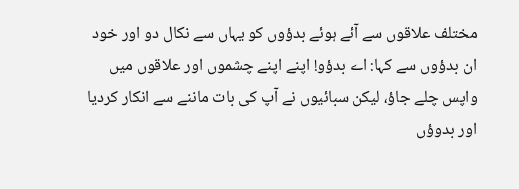مختلف علاقوں سے آئے ہوئے بدؤوں کو یہاں سے نکال دو اور خود ان بدؤوں سے کہا: اے بدؤو! اپنے اپنے چشموں اور علاقوں میں واپس چلے جاؤ، لیکن سبائیوں نے آپ کی بات ماننے سے انکار کردیا اور بدوؤں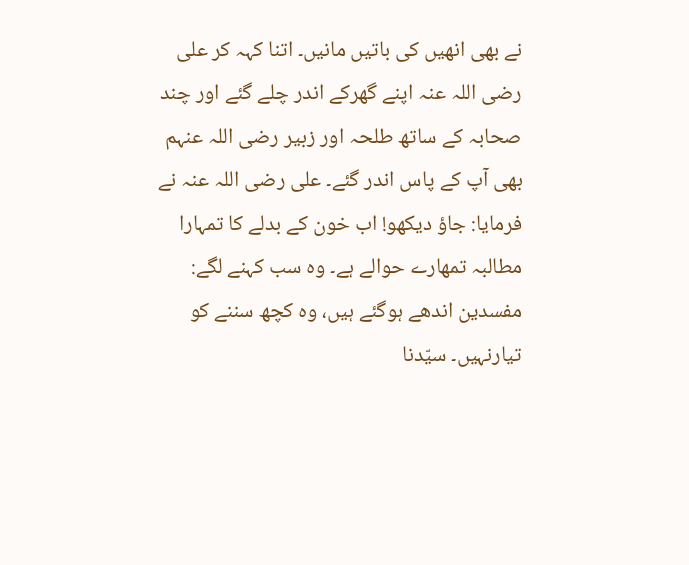نے بھی انھیں کی باتیں مانیں۔ اتنا کہہ کر علی رضی اللہ عنہ اپنے گھرکے اندر چلے گئے اور چند صحابہ کے ساتھ طلحہ اور زبیر رضی اللہ عنہم بھی آپ کے پاس اندر گئے۔ علی رضی اللہ عنہ نے فرمایا: جاؤ دیکھو! اب خون کے بدلے کا تمہارا مطالبہ تمھارے حوالے ہے۔ وہ سب کہنے لگے: مفسدین اندھے ہوگئے ہیں، وہ کچھ سننے کو تیارنہیں۔ سیّدنا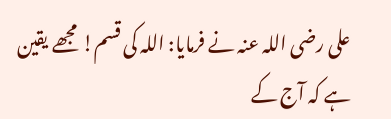علی رضی اللہ عنہ نے فرمایا: اللہ کی قسم! مجھے یقین ہے کہ آج کے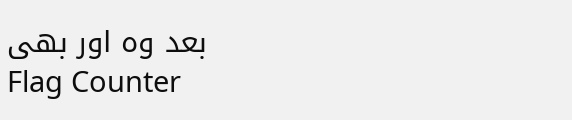بعد وہ اور بھی
Flag Counter